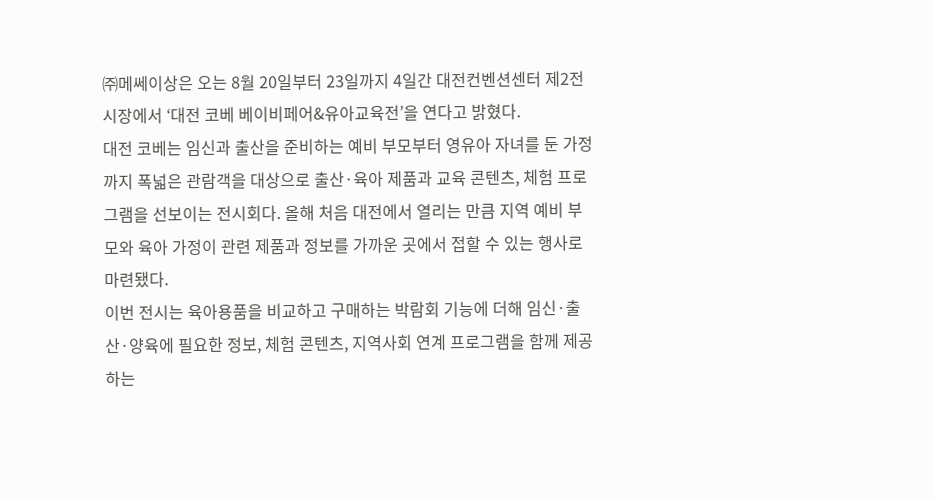㈜메쎄이상은 오는 8월 20일부터 23일까지 4일간 대전컨벤션센터 제2전시장에서 ‘대전 코베 베이비페어&유아교육전’을 연다고 밝혔다.
대전 코베는 임신과 출산을 준비하는 예비 부모부터 영유아 자녀를 둔 가정까지 폭넓은 관람객을 대상으로 출산·육아 제품과 교육 콘텐츠, 체험 프로그램을 선보이는 전시회다. 올해 처음 대전에서 열리는 만큼 지역 예비 부모와 육아 가정이 관련 제품과 정보를 가까운 곳에서 접할 수 있는 행사로 마련됐다.
이번 전시는 육아용품을 비교하고 구매하는 박람회 기능에 더해 임신·출산·양육에 필요한 정보, 체험 콘텐츠, 지역사회 연계 프로그램을 함께 제공하는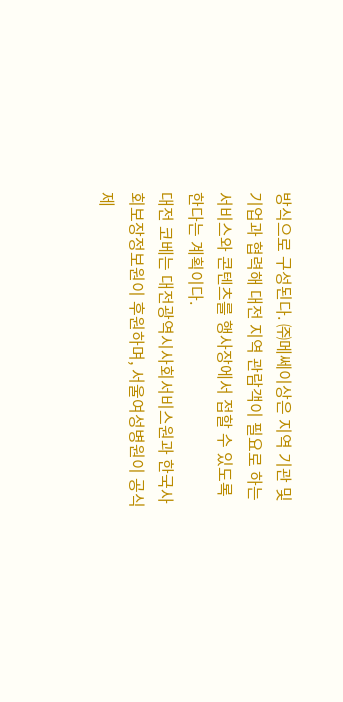방식으로 구성된다. ㈜메쎄이상은 지역 기관 및 기업과 협력해 대전 지역 관람객이 필요로 하는 서비스와 콘텐츠를 행사장에서 접할 수 있도록 한다는 계획이다.
대전 코베는 대전광역시사회서비스원과 한국사회보장정보원이 후원하며, 서울여성병원이 공식 제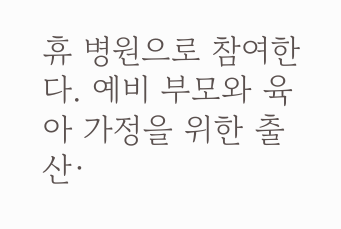휴 병원으로 참여한다. 예비 부모와 육아 가정을 위한 출산·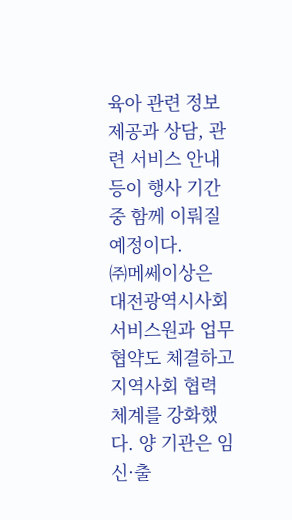육아 관련 정보 제공과 상담, 관련 서비스 안내 등이 행사 기간 중 함께 이뤄질 예정이다.
㈜메쎄이상은 대전광역시사회서비스원과 업무협약도 체결하고 지역사회 협력 체계를 강화했다. 양 기관은 임신·출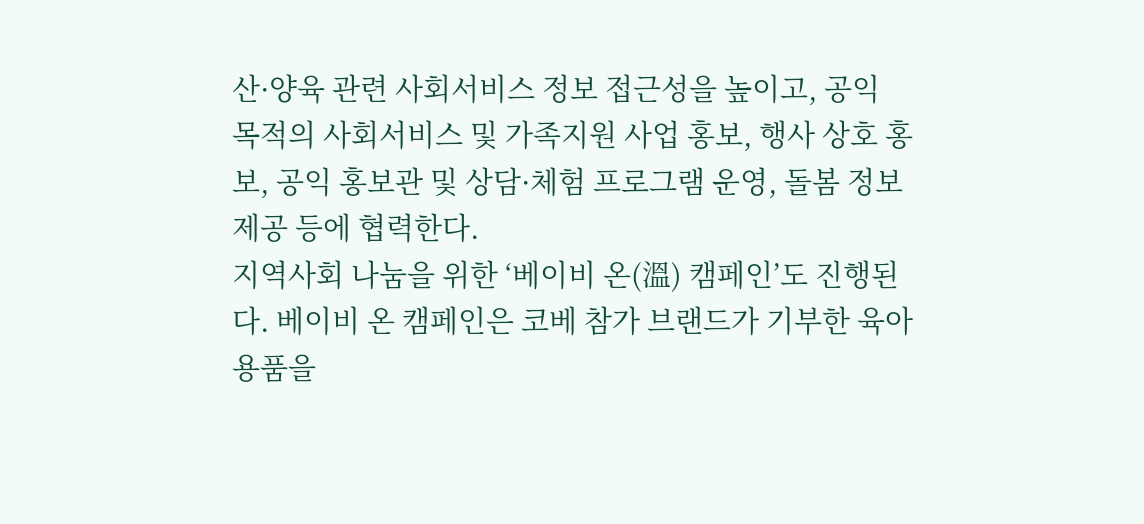산·양육 관련 사회서비스 정보 접근성을 높이고, 공익 목적의 사회서비스 및 가족지원 사업 홍보, 행사 상호 홍보, 공익 홍보관 및 상담·체험 프로그램 운영, 돌봄 정보 제공 등에 협력한다.
지역사회 나눔을 위한 ‘베이비 온(溫) 캠페인’도 진행된다. 베이비 온 캠페인은 코베 참가 브랜드가 기부한 육아용품을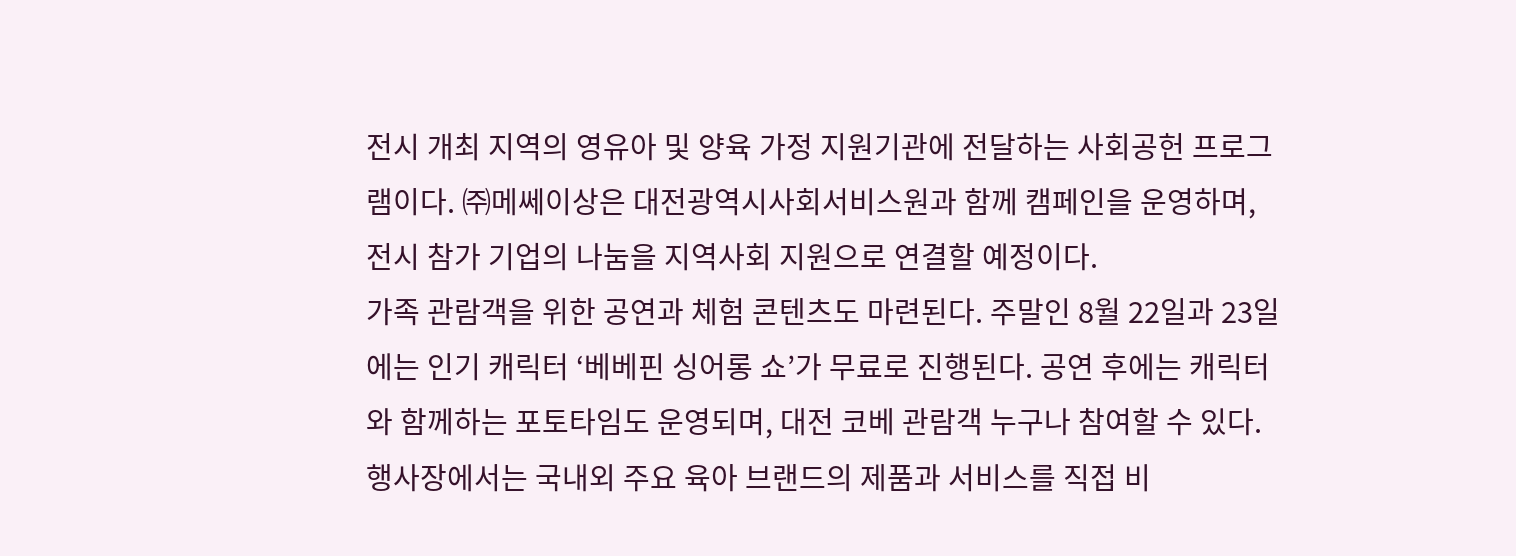전시 개최 지역의 영유아 및 양육 가정 지원기관에 전달하는 사회공헌 프로그램이다. ㈜메쎄이상은 대전광역시사회서비스원과 함께 캠페인을 운영하며, 전시 참가 기업의 나눔을 지역사회 지원으로 연결할 예정이다.
가족 관람객을 위한 공연과 체험 콘텐츠도 마련된다. 주말인 8월 22일과 23일에는 인기 캐릭터 ‘베베핀 싱어롱 쇼’가 무료로 진행된다. 공연 후에는 캐릭터와 함께하는 포토타임도 운영되며, 대전 코베 관람객 누구나 참여할 수 있다.
행사장에서는 국내외 주요 육아 브랜드의 제품과 서비스를 직접 비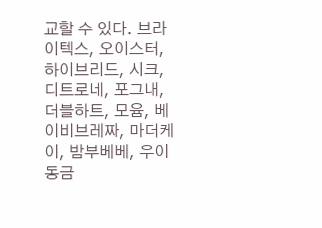교할 수 있다. 브라이텍스, 오이스터, 하이브리드, 시크, 디트로네, 포그내, 더블하트, 모윰, 베이비브레짜, 마더케이, 밤부베베, 우이동금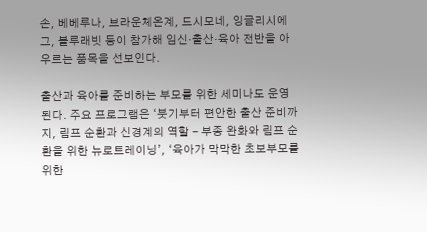손, 베베루나, 브라운체온계, 드시모네, 잉글리시에그, 블루래빗 등이 참가해 임신·출산·육아 전반을 아우르는 품목을 선보인다.

출산과 육아를 준비하는 부모를 위한 세미나도 운영된다. 주요 프로그램은 ‘붓기부터 편안한 출산 준비까지, 림프 순환과 신경계의 역할 - 부종 완화와 림프 순환을 위한 뉴로트레이닝’, ‘육아가 막막한 초보부모를 위한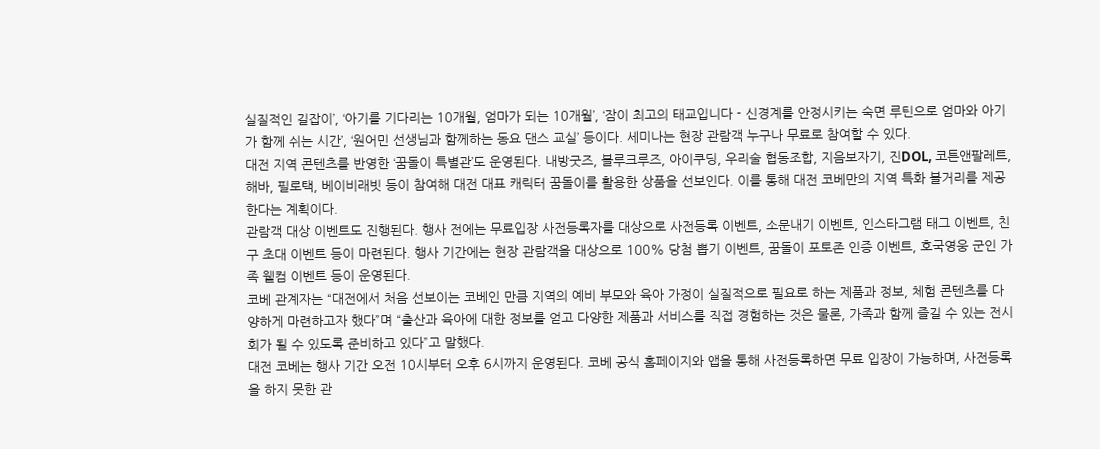실질적인 길잡이’, ‘아기를 기다리는 10개월, 엄마가 되는 10개월’, ‘잠이 최고의 태교입니다 - 신경계를 안정시키는 숙면 루틴으로 엄마와 아기가 함께 쉬는 시간’, ‘원어민 선생님과 함께하는 동요 댄스 교실’ 등이다. 세미나는 현장 관람객 누구나 무료로 참여할 수 있다.
대전 지역 콘텐츠를 반영한 ‘꿈돌이 특별관’도 운영된다. 내방굿즈, 블루크루즈, 아이쿠딩, 우리술 협동조합, 지음보자기, 진DOL, 코튼앤팔레트, 해바, 필로택, 베이비래빗 등이 참여해 대전 대표 캐릭터 꿈돌이를 활용한 상품을 선보인다. 이를 통해 대전 코베만의 지역 특화 볼거리를 제공한다는 계획이다.
관람객 대상 이벤트도 진행된다. 행사 전에는 무료입장 사전등록자를 대상으로 사전등록 이벤트, 소문내기 이벤트, 인스타그램 태그 이벤트, 친구 초대 이벤트 등이 마련된다. 행사 기간에는 현장 관람객을 대상으로 100% 당첨 뽑기 이벤트, 꿈돌이 포토존 인증 이벤트, 호국영웅 군인 가족 웰컴 이벤트 등이 운영된다.
코베 관계자는 “대전에서 처음 선보이는 코베인 만큼 지역의 예비 부모와 육아 가정이 실질적으로 필요로 하는 제품과 정보, 체험 콘텐츠를 다양하게 마련하고자 했다”며 “출산과 육아에 대한 정보를 얻고 다양한 제품과 서비스를 직접 경험하는 것은 물론, 가족과 함께 즐길 수 있는 전시회가 될 수 있도록 준비하고 있다”고 말했다.
대전 코베는 행사 기간 오전 10시부터 오후 6시까지 운영된다. 코베 공식 홈페이지와 앱을 통해 사전등록하면 무료 입장이 가능하며, 사전등록을 하지 못한 관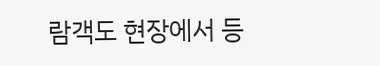람객도 현장에서 등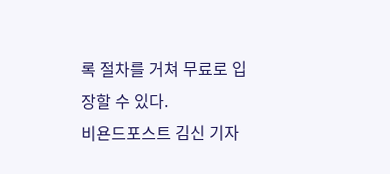록 절차를 거쳐 무료로 입장할 수 있다.
비욘드포스트 김신 기자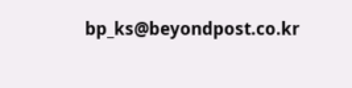bp_ks@beyondpost.co.kr